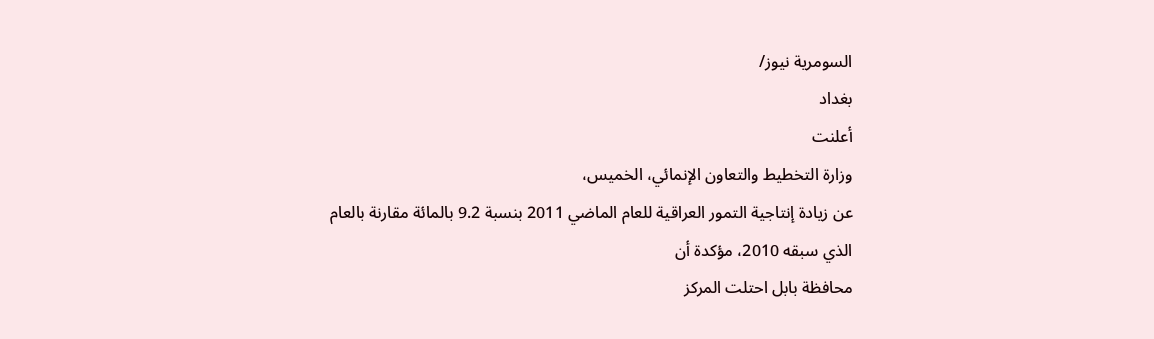السومرية نيوز/
بغداد
أعلنت
وزارة التخطيط والتعاون الإنمائي، الخميس،
عن زيادة إنتاجية التمور العراقية للعام الماضي 2011 بنسبة 9.2 بالمائة مقارنة بالعام
الذي سبقه 2010، مؤكدة أن
محافظة بابل احتلت المركز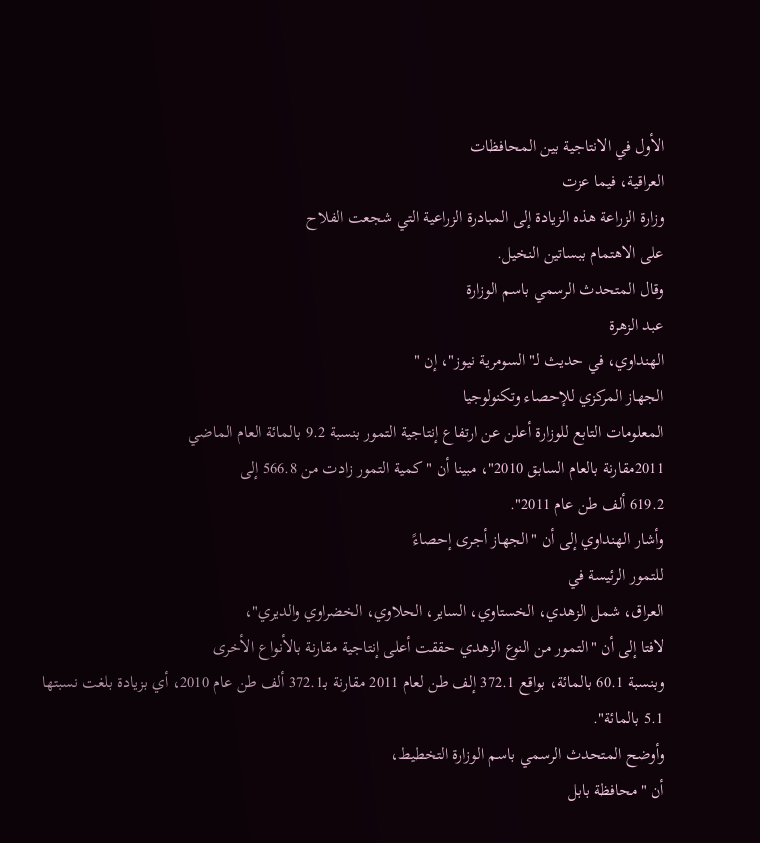الأول في الانتاجية بين المحافظات
العراقية، فيما عزت
وزارة الزراعة هذه الزيادة إلى المبادرة الزراعية التي شجعت الفلاح
على الاهتمام ببساتين النخيل.
وقال المتحدث الرسمي باسم الوزارة
عبد الزهرة
الهنداوي، في حديث لـ"السومرية نيوز"، إن "
الجهاز المركزي للإحصاء وتكنولوجيا
المعلومات التابع للوزارة أعلن عن ارتفاع إنتاجية التمور بنسبة 9.2 بالمائة العام الماضي
2011مقارنة بالعام السابق 2010"، مبينا أن "كمية التمور زادت من 566.8 إلى
619.2 ألف طن عام 2011".
وأشار الهنداوي إلى أن "الجهاز أجرى إحصاءً
للتمور الرئيسة في
العراق، شمل الزهدي، الخستاوي، الساير، الحلاوي، الخضراوي والديري"،
لافتا إلى أن "التمور من النوع الزهدي حققت أعلى إنتاجية مقارنة بالأنواع الأخرى
وبنسبة 60.1 بالمائة، بواقع 372.1 إلف طن لعام 2011 مقارنة بـ372.1 ألف طن عام 2010، أي بزيادة بلغت نسبتها
5.1 بالمائة".
وأوضح المتحدث الرسمي باسم الوزارة التخطيط،
أن "محافظة بابل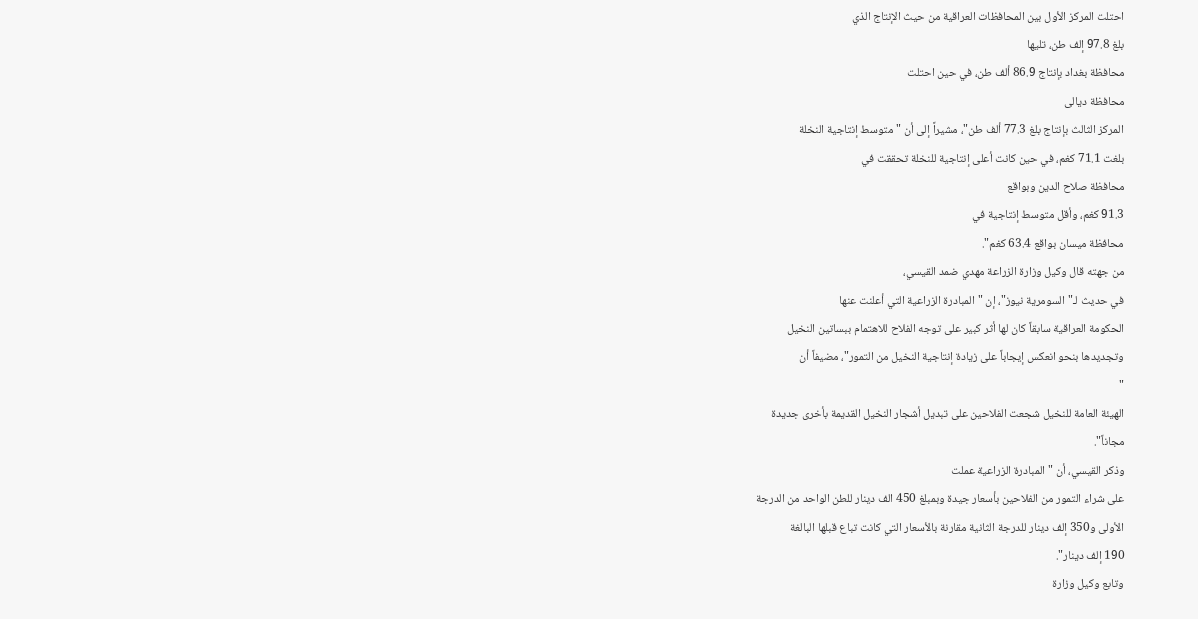احتلت المركز الأول بين المحافظات العراقية من حيث الإنتاج الذي
بلغ 97.8 إلف طن، تليها
محافظة بغداد بإنتاج 86.9 ألف طن، في حين احتلت
محافظة ديالى
المركز الثالث بإنتاج بلغ 77.3 ألف طن"، مشيراً إلى أن "متوسط إنتاجية النخلة
بلغت 71.1 كغم، في حين كانت أعلى إنتاجية للنخلة تحققت في
محافظة صلاح الدين وبواقع
91.3 كغم، وأقل متوسط إنتاجية في
محافظة ميسان بواقع 63.4 كغم".
من جهته قال وكيل وزارة الزراعة مهدي ضمد القيسي،
في حديث لـ"السومرية نيوز"، إن "المبادرة الزراعية التي أعلنت عنها
الحكومة العراقية سابقاً كان لها أثر كبير على توجه الفلاح للاهتمام ببساتين النخيل
وتجديدها بنحو انعكس إيجاباً على زيادة إنتاجية النخيل من التمور"، مضيفاً أن
"
الهيئة العامة للنخيل شجعت الفلاحين على تبديل أشجار النخيل القديمة بأخرى جديدة
مجاناً".
وذكر القيسي، أن "المبادرة الزراعية عملت
على شراء التمور من الفلاحين بأسعار جيدة وبمبلغ 450 الف دينار للطن الواحد من الدرجة
الأولى و350 إلف دينار للدرجة الثانية مقارنة بالأسعار التي كانت تباع قبلها البالغة
190 إلف دينار".
وتابع وكيل وزارة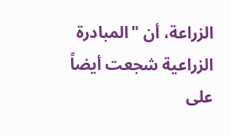الزراعة، أن "المبادرة
الزراعية شجعت أيضاً على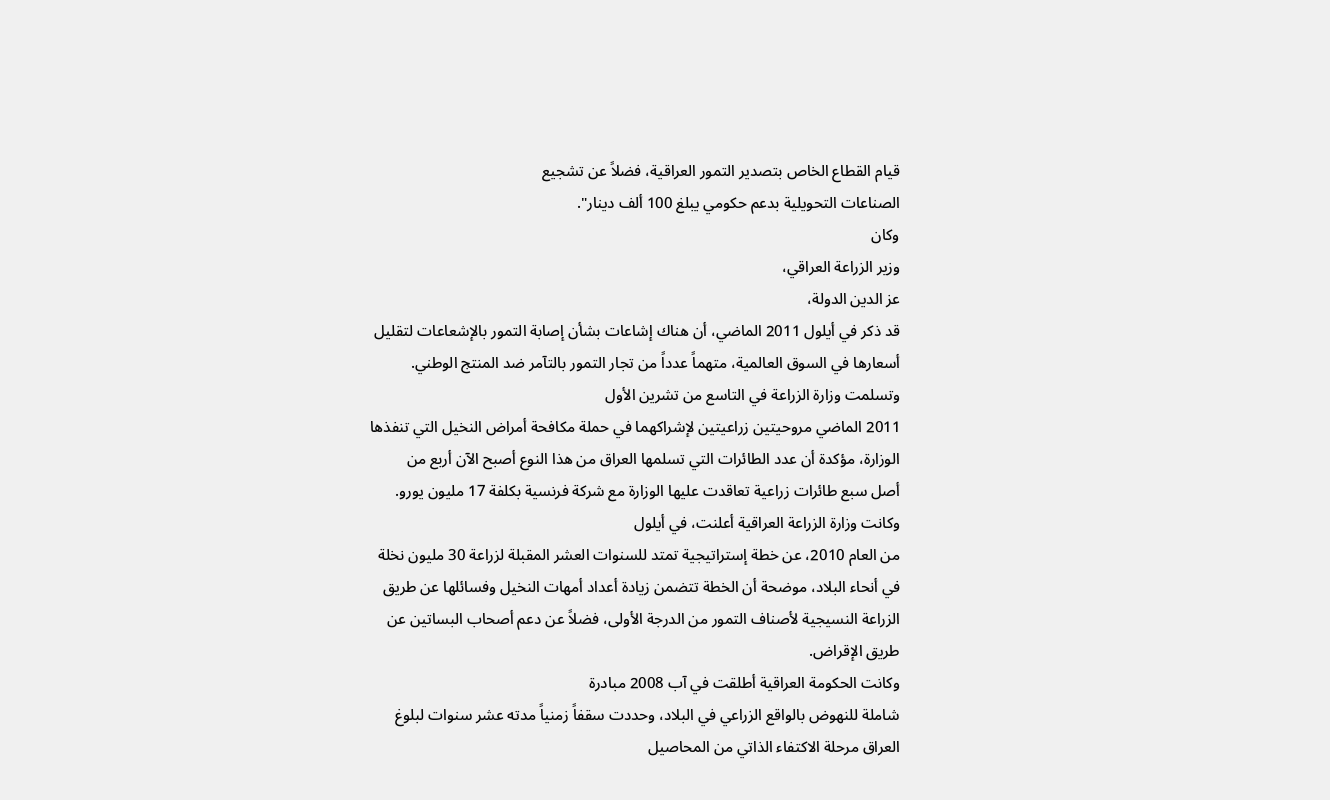قيام القطاع الخاص بتصدير التمور العراقية، فضلاً عن تشجيع
الصناعات التحويلية بدعم حكومي يبلغ 100 ألف دينار".
وكان
وزير الزراعة العراقي،
عز الدين الدولة،
قد ذكر في أيلول 2011 الماضي، أن هناك إشاعات بشأن إصابة التمور بالإشعاعات لتقليل
أسعارها في السوق العالمية، متهماً عدداً من تجار التمور بالتآمر ضد المنتج الوطني.
وتسلمت وزارة الزراعة في التاسع من تشرين الأول
2011 الماضي مروحيتين زراعيتين لإشراكهما في حملة مكافحة أمراض النخيل التي تنفذها
الوزارة، مؤكدة أن عدد الطائرات التي تسلمها العراق من هذا النوع أصبح الآن أربع من
أصل سبع طائرات زراعية تعاقدت عليها الوزارة مع شركة فرنسية بكلفة 17 مليون يورو.
وكانت وزارة الزراعة العراقية أعلنت، في أيلول
من العام 2010، عن خطة إستراتيجية تمتد للسنوات العشر المقبلة لزراعة 30 مليون نخلة
في أنحاء البلاد، موضحة أن الخطة تتضمن زيادة أعداد أمهات النخيل وفسائلها عن طريق
الزراعة النسيجية لأصناف التمور من الدرجة الأولى، فضلاً عن دعم أصحاب البساتين عن
طريق الإقراض.
وكانت الحكومة العراقية أطلقت في آب 2008 مبادرة
شاملة للنهوض بالواقع الزراعي في البلاد، وحددت سقفاً زمنياً مدته عشر سنوات لبلوغ
العراق مرحلة الاكتفاء الذاتي من المحاصيل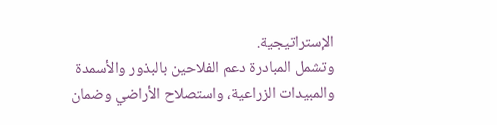الإستراتيجية.
وتشمل المبادرة دعم الفلاحين بالبذور والأسمدة
والمبيدات الزراعية، واستصلاح الأراضي وضمان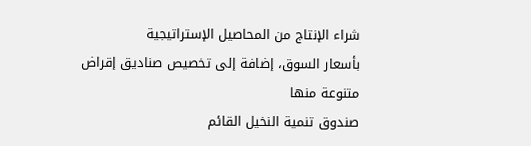شراء الإنتاج من المحاصيل الإستراتيجية
بأسعار السوق، إضافة إلى تخصيص صناديق إقراض متنوعة منها
صندوق تنمية النخيل القائم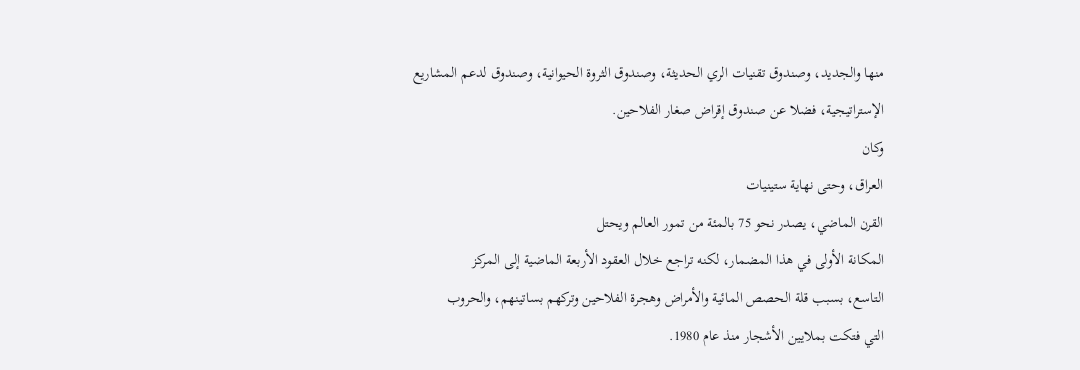منها والجديد، وصندوق تقنيات الري الحديثة، وصندوق الثروة الحيوانية، وصندوق لدعم المشاريع
الإستراتيجية، فضلا عن صندوق إقراض صغار الفلاحين.
وكان
العراق، وحتى نهاية ستينيات
القرن الماضي، يصدر نحو 75 بالمئة من تمور العالم ويحتل
المكانة الأولى في هذا المضمار، لكنه تراجع خلال العقود الأربعة الماضية إلى المركز
التاسع، بسبب قلة الحصص المائية والأمراض وهجرة الفلاحين وتركهم بساتينهم، والحروب
التي فتكت بملايين الأشجار منذ عام 1980.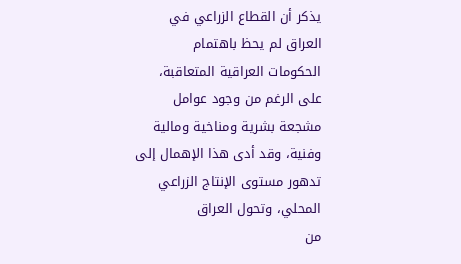يذكر أن القطاع الزراعي في العراق لم يحظ باهتمام
الحكومات العراقية المتعاقبة، على الرغم من وجود عوامل مشجعة بشرية ومناخية ومالية
وفنية، وقد أدى هذا الإهمال إلى تدهور مستوى الإنتاج الزراعي المحلي، وتحول العراق
من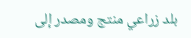بلد زراعي منتج ومصدر إلى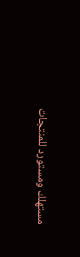مستهلك ومستورد للمنتجات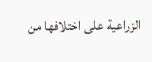الزراعية على اختلافها من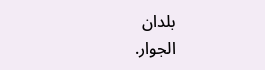بلدان
الجوار.